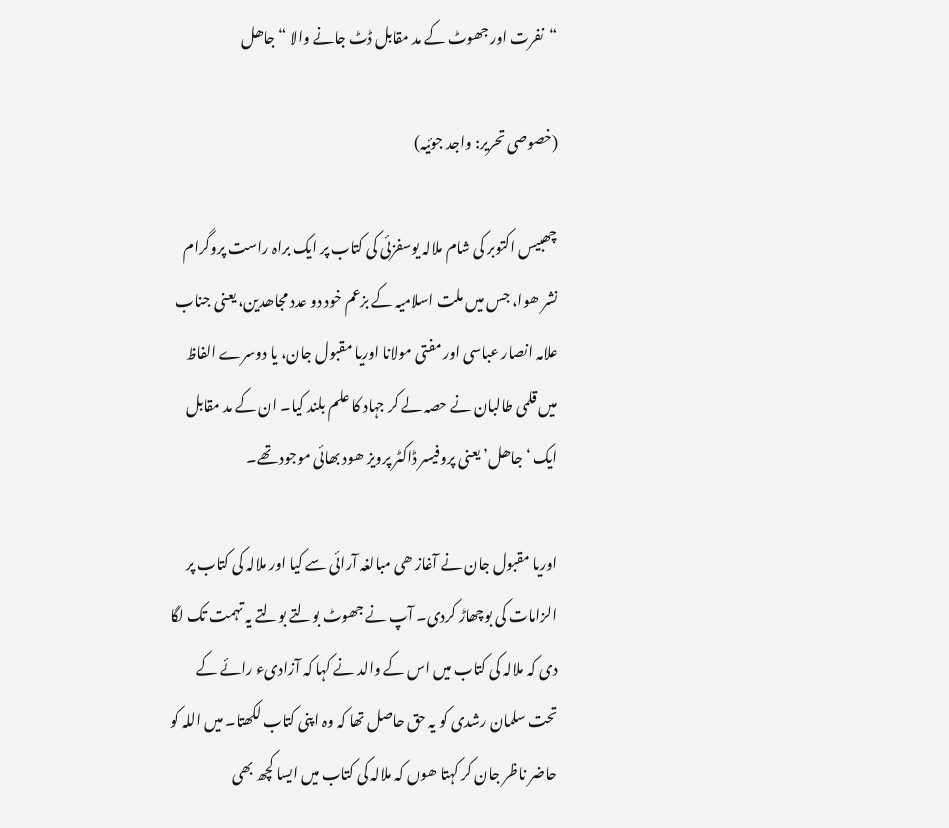“نفرت اور جھوٹ کے مد مقابل ڈٹ جانے والا “جاھل

(خصوصی تحریر: واجد جوئیہ)

چھبیس اکتوبر کی شام ملالہ یوسفزئی کی کتاب پر ایک براہ راست پروگرام نشر ھوا، جس میں ملت اسلامیہ کے بزعم خود دو عدد مجاھدین، یعنی جناب علامہ انصار عباسی اور مفتی مولانا اوریا مقبول جان، یا دوسرے الفاظ میں قلمی طالبان نے حصہ لے کر جہاد کا علم بلند کیا۔ ان کے مد مقابل ایک ‘جاھل’ یعنی پروفیسر ڈاکٹر پرویز ھود بھائی موجود تھے۔

اوریا مقبول جان نے آغاز ھی مبالغہ آرائی سے کیا اور ملالہ کی کتاب پر الزامات کی بوچھاڑ کردی۔ آپ نے جھوٹ بولتے بولتے یہ تہمت تک لگا دی کہ ملالہ کی کتاب میں اس کے والد نے کہا کہ آزادیء رائے کے تحت سلمان رشدی کو یہ حق حاصل تھا کہ وہ اپنی کتاب لکھتا۔ میں اللہ کو حاضر ناظر جان کر کہتا ھوں کہ ملالہ کی کتاب میں ایسا کچھ بھی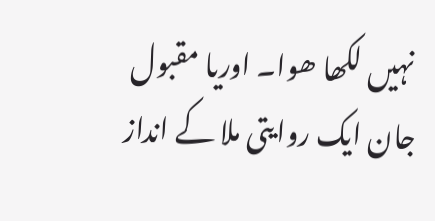نہیں لکھا ھوا۔ اوریا مقبول جان ایک روایتی ملا کے انداز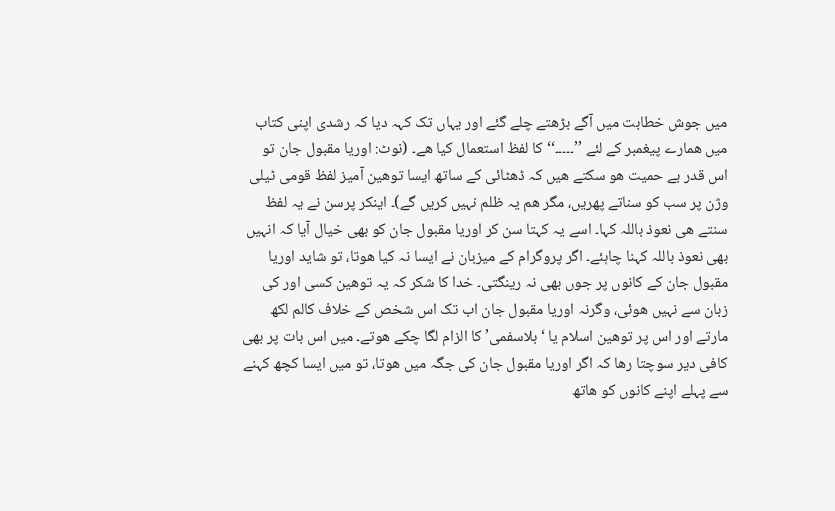میں جوش خطابت میں آگے بڑھتے چلے گئے اور یہاں تک کہہ دیا کہ رشدی اپنی کتاب میں ھمارے پیغمبر کے لئے ’’۔۔۔۔۔‘‘ کا لفظ استعمال کیا ھے۔ (نوٹ: اوریا مقبول جان تو اس قدر بے حمیت ھو سکتے ھیں کہ ڈھٹائی کے ساتھ ایسا توھین آمیز لفظ قومی ٹیلی وژن پر سب کو سناتے پھریں، مگر ھم یہ ظلم نہیں کریں گے)۔ اینکر پرسن نے یہ لفظ سنتے ھی نعوذ باللہ کہا۔ اسے یہ کہتا سن کر اوریا مقبول جان کو بھی خیال آیا کہ انہیں بھی نعوذ باللہ کہنا چاہئے۔ اگر پروگرام کے میزبان نے ایسا نہ کیا ھوتا، تو شاید اوریا مقبول جان کے کانوں پر جوں بھی نہ رینگتی۔ خدا کا شکر کہ یہ توھین کسی اور کی زبان سے نہیں ھوئی، وگرنہ اوریا مقبول جان اب تک اس شخص کے خلاف کالم لکھ مارتے اور اس پر توھین اسلام یا ‘بلاسفمی’ کا الزام لگا چکے ھوتے۔ میں اس بات پر بھی کافی دیر سوچتا رھا کہ اگر اوریا مقبول جان کی جگہ میں ھوتا، تو میں ایسا کچھ کہنے سے پہلے اپنے کانوں کو ھاتھ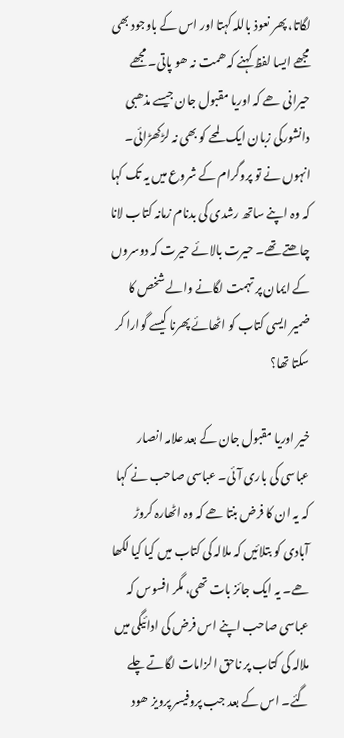لگاتا، پھر نعوذ باللہ کہتا اور اس کے باوجود بھی مجھے ایسا لفظ کہنے کہ ھمت نہ ھو پاتی۔ مجھے حیرانی ھے کہ اوریا مقبول جان جیسے مذھبی دانشورکی زبان ایک لمحے کو بھی نہ لڑکھڑائی۔ انہوں نے تو پروگرام کے شروع میں یہ تک کہا کہ وہ اپنے ساتھ رشدی کی بدنام زمانہ کتاب لانا چاھتے تھے۔ حیرت بالائے حیرت کہ دوسروں کے ایمان پر تہمت لگانے والے شخص کا ضمیر ایسی کتاب کو اٹھائے پھرنا کیسے گوارا کر سکتا تھا؟

خیر اوریا مقبول جان کے بعد علامہ انصار عباسی کی باری آئی۔ عباسی صاحب نے کہا کہ یہ ان کا فرض بنتا ھے کہ وہ اٹھارہ کروڑ آبادی کو بتلائیں کہ ملالہ کی کتاب میں کیا کیا لکھا ھے۔ یہ ایک جائز بات تھی، مگر افسوس کہ عباسی صاحب اپنے اس فرض کی ادائیگی میں ملالہ کی کتاب پر ناحق الزامات لگاتے چلے گئے۔ اس کے بعد جب پروفیسر پرویز ھود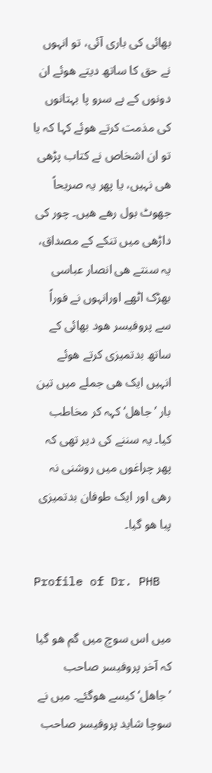بھائی کی باری آئی، تو انہوں نے حق کا ساتھ دیتے ھوئے ان دونوں کے بے سرو پا بہتانوں کی مذمت کرتے ھوئے کہا کہ یا تو ان اشخاص نے کتاب پڑھی ھی نہیں، یا پھر یہ صریحاً جھوٹ بول رھے ھیں۔ چور کی داڑھی میں تنکے کے مصداق، یہ سنتے ھی انصار عباسی بھڑک اٹھے اورانہوں نے فوراً سے پروفیسر ھود بھائی کے ساتھ بدتمیزی کرتے ھوئے انہیں ایک ھی جملے میں تین بار ’جاھل‘ کہہ کر مخاطب کیا۔ یہ سننے کی دیر تھی کہ پھر چراغوں میں روشنی نہ رھی اور ایک طوفان بدتمیزی پبا ھو گیا۔

Profile of Dr. PHB

میں اس سوچ میں گم ھو گیا کہ آخر پروفیسر صاحب ’جاھل‘ کیسے ھوگئے۔ میں نے سوچا شاید پروفیسر صاحب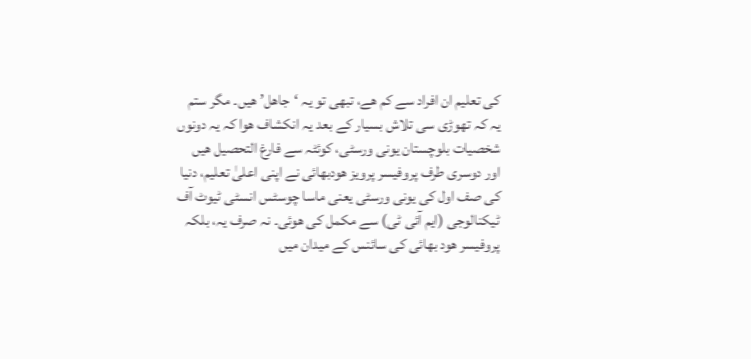کی تعلیم ان افراد سے کم ھے، تبھی تو یہ ‘جاھل’ ھیں۔ مگر ستم یہ کہ تھوڑی سی تلاش بسیار کے بعد یہ انکشاف ھوا کہ یہ دونوں شخصیات بلوچستان یونی ورسٹی، کوئٹہ سے فارغ التحصیل ھیں اور دوسری طرف پروفیسر پرویز ھودبھائی نے اپنی اعلیٰ تعلیم، دنیا کی صف اول کی یونی ورسٹی یعنی ماسا چوسٹس انسٹی ٹیوٹ آف ٹیکنالوجی (ایم آئی ٹی) سے مکمل کی ھوئی۔ نہ صرف یہ، بلکہ پروفیسر ھود بھائی کی سائنس کے میدان میں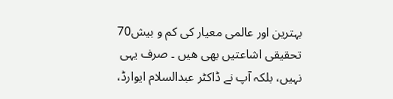بہترین اور عالمی معیار کی کم و بیش70 تحقیقی اشاعتیں بھی ھیں ۔ صرف یہی نہیں، بلکہ آپ نے ڈاکٹر عبدالسلام ایوارڈ،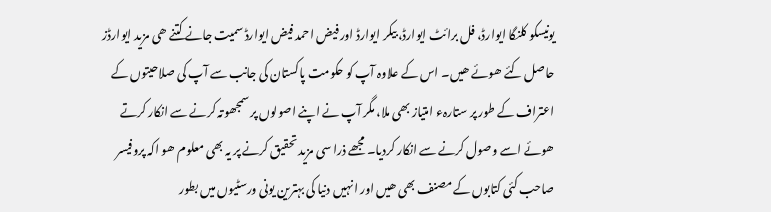یونیسکو کلنگا ایوارڈ، فل برائٹ ایوارڈ، بیکر ایوارڈ اور فیض احمد فیض ایوارڈ سمیت جانے کتنے ھی مزید ایوارڈز حاصل کئے ھوئے ھیں۔ اس کے علاوہ آپ کو حکومت پاکستان کی جانب سے آپ کی صلاحیتوں کے اعتراف کے طور پر ستارہء امتیاز بھی ملا، مگر آپ نے اپنے اصولوں پر سمجھوتہ کرنے سے انکار کرتے ھوئے اسے وصول کرنے سے انکار کردیا۔ مجھے ذرا سی مزید تحقیق کرنے پر یہ بھی معلوم ھو اکہ پروفیسر صاحب کئی کتابوں کے مصنف بھی ھیں اور انہیں دنیا کی بہترین یونی ورسٹیوں میں بطور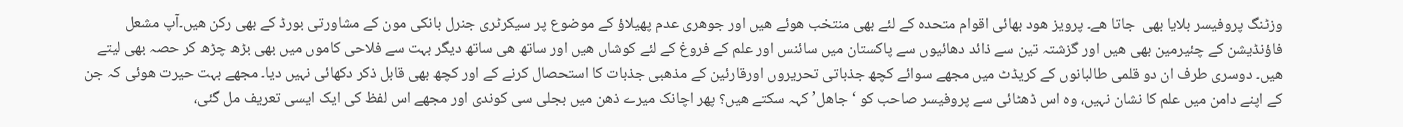وزٹنگ پروفیسر بلایا بھی  جاتا ھے۔ پرویز ھود بھائی اقوام متحدہ کے لئے بھی منتخب ھوئے ھیں اور جوھری عدم پھیلاؤ کے موضوع پر سیکرٹری جنرل بانکی مون کے مشاورتی بورڈ کے بھی رکن ھیں۔آپ مشعل فاؤنڈیشن کے چئیرمین بھی ھیں اور گزشتہ تین سے ذائد دھائیوں سے پاکستان میں سائنس اور علم کے فروغ کے لئے کوشاں ھیں اور ساتھ ھی ساتھ دیگر بہت سے فلاحی کاموں میں بھی بڑھ چڑھ کر حصہ بھی لیتے ھیں۔ دوسری طرف ان دو قلمی طالبانوں کے کریڈٹ میں مجھے سوائے کچھ جذباتی تحریروں اورقارئین کے مذھبی جذبات کا استحصال کرنے کے اور کچھ بھی قابل ذکر دکھائی نہیں دیا۔ مجھے بہت حیرت ھوئی کہ جن کے اپنے دامن میں علم کا نشان نہیں، وہ اس ڈھٹائی سے پروفیسر صاحب کو ‘جاھل’ کہہ سکتے ھیں؟ پھر اچانک میرے ذھن میں بجلی سی کوندی اور مجھے اس لفظ کی ایک ایسی تعریف مل گئی،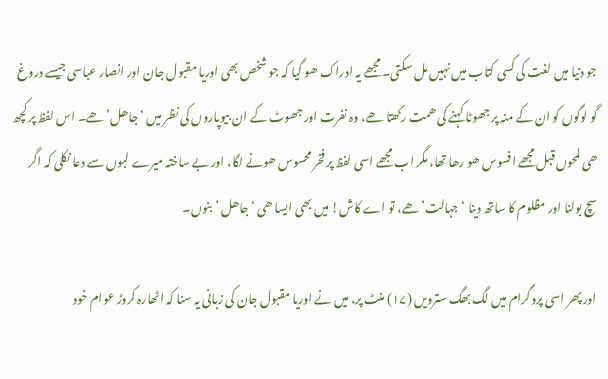جو دنیا میں لغت کی کسی کتاب میں نہیں مل سکتی۔ مجھے یہ ادراک ھو گیا کہ جو شخص بھی اوریا مقبول جان اور انصار عباسی جیسے دروغ گو لوگوں کو ان کے منہ پر جھوٹا کہنے کی ھمت رکھتا ھے، وہ نفرت اور جھوٹ کے ان بیوپاروں کی نظر میں ‘جاھل’ ھے۔ اس لفظ پر کچھ ھی لمحوں قبل مجھے افسوس ھو رھا تھا، مگر اب مجھے اسی لفظ پر فخر محسوس ھونے لگا، اور بے ساختہ میرے لبوں سے دعا نکلی کہ اگر سچ بولنا اور مظلوم کا ساتھ دینا ‘جہالت’ھے، تو اے کاش! میں بھی ایسا ھی ‘جاھل ’بنوں۔

اور پھر اسی پروگرام میں لگ بھگ سترویں (۱۷) منٹ پر، میں نے اوریا مقبول جان کی زبانی یہ سنا کہ اٹھارہ کروڑ عوام خود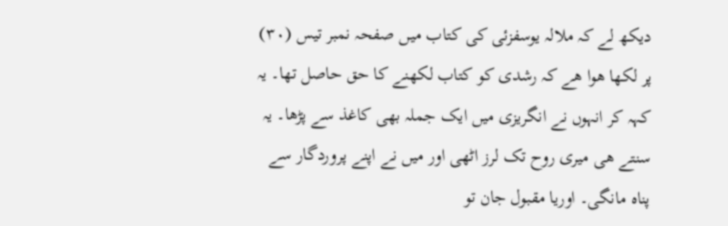دیکھ لے کہ ملالہ یوسفزئی کی کتاب میں صفحہ نمبر تیس (۳۰) پر لکھا ھوا ھے کہ رشدی کو کتاب لکھنے کا حق حاصل تھا۔ یہ کہہ کر انہوں نے انگریزی میں ایک جملہ بھی کاغذ سے پڑھا۔ یہ سنتے ھی میری روح تک لرز اٹھی اور میں نے اپنے پروردگار سے پناہ مانگی۔ اوریا مقبول جان تو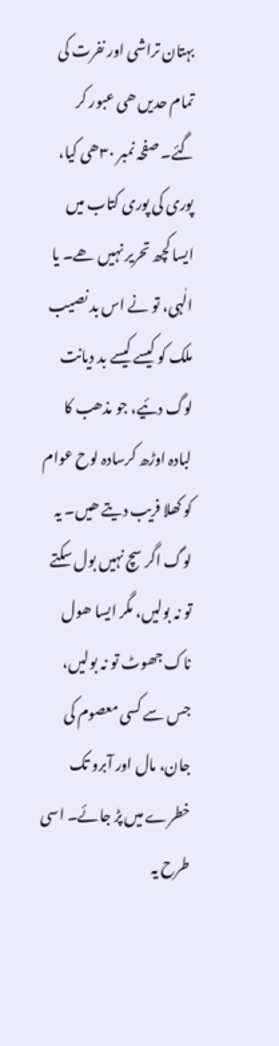بہتان تراشی اور نفرت کی تمام حدیں ھی عبور کر گئے۔ صفحہ نمبر ۳۰ھی کیا، پوری کی پوری کتاب میں ایسا کچھ تحریر نہیں ھے۔ یا الٰہی، تو نے اس بد نصیب ملک کو کیسے کیسے بد دیانت لوگ دئیے، جو مذھب کا لبادہ اوڑھ کرسادہ لوح عوام کو کھلا فریب دیتے ھیں۔ یہ لوگ اگر سچ نہیں بول سکتے تو نہ بولیں، مگر ایسا ھول ناک جھوٹ تو نہ بولیں، جس سے کسی معصوم کی جان، مال اور آبرو تک خطرے میں پڑ جائے۔ اسی طرح یہ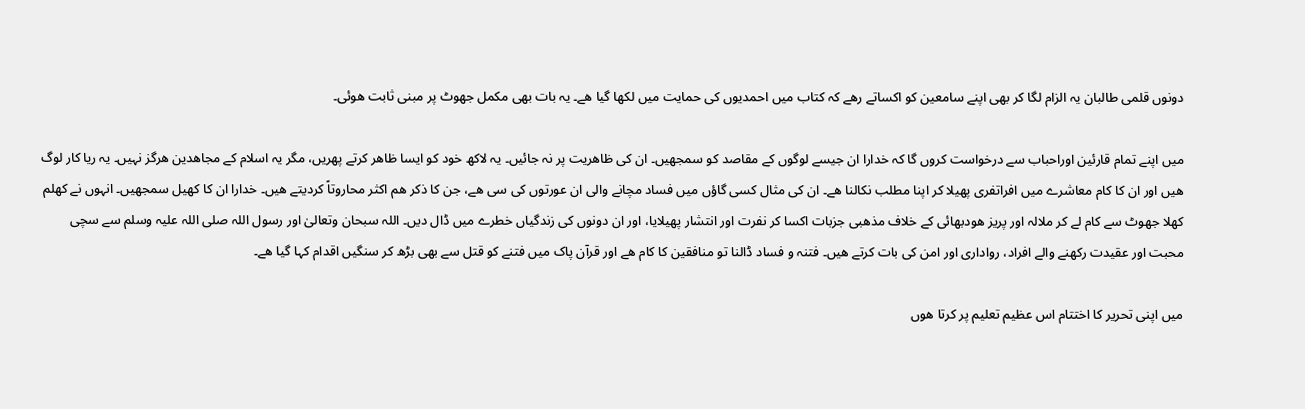دونوں قلمی طالبان یہ الزام لگا کر بھی اپنے سامعین کو اکساتے رھے کہ کتاب میں احمدیوں کی حمایت میں لکھا گیا ھے۔ یہ بات بھی مکمل جھوٹ پر مبنی ثابت ھوئی۔

میں اپنے تمام قارئین اوراحباب سے درخواست کروں گا کہ خدارا ان جیسے لوگوں کے مقاصد کو سمجھیں۔ ان کی ظاھریت پر نہ جائیں۔ یہ لاکھ خود کو ایسا ظاھر کرتے پھریں، مگر یہ اسلام کے مجاھدین ھرگز نہیں۔ یہ ریا کار لوگ ھیں اور ان کا کام معاشرے میں افراتفری پھیلا کر اپنا مطلب نکالنا ھے۔ ان کی مثال کسی گاؤں میں فساد مچانے والی ان عورتوں کی سی ھے، جن کا ذکر ھم اکثر محاروتاً کردیتے ھیں۔ خدارا ان کا کھیل سمجھیں۔ انہوں نے کھلم کھلا جھوٹ سے کام لے کر ملالہ اور پریز ھودبھائی کے خلاف مذھبی جزبات اکسا کر نفرت اور انتشار پھیلایا، اور ان دونوں کی زندگیاں خطرے میں ڈال دیں۔ اللہ سبحان وتعالیٰ اور رسول اللہ صلی اللہ علیہ وسلم سے سچی محبت اور عقیدت رکھنے والے افراد، رواداری اور امن کی بات کرتے ھیں۔ فتنہ و فساد ڈالنا تو منافقین کا کام ھے اور قرآن پاک میں فتنے کو قتل سے بھی بڑھ کر سنگیں اقدام کہا گیا ھے۔

میں اپنی تحریر کا اختتام اس عظیم تعلیم پر کرتا ھوں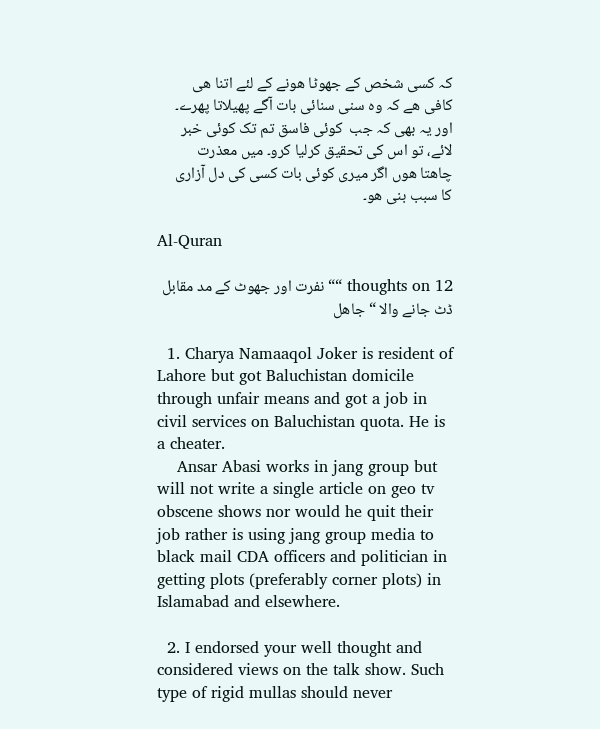کہ کسی شخص کے جھوٹا ھونے کے لئے اتنا ھی کافی ھے کہ وہ سنی سنائی بات آگے پھیلاتا پھرے۔ اور یہ بھی کہ جب  کوئی فاسق تم تک کوئی خبر لائے، تو اس کی تحقیق کرلیا کرو۔ میں معذرت چاھتا ھوں اگر میری کوئی بات کسی کی دل آزاری کا سبب بنی ھو۔

Al-Quran

12 thoughts on ““نفرت اور جھوٹ کے مد مقابل ڈٹ جانے والا “جاھل

  1. Charya Namaaqol Joker is resident of Lahore but got Baluchistan domicile through unfair means and got a job in civil services on Baluchistan quota. He is a cheater.
    Ansar Abasi works in jang group but will not write a single article on geo tv obscene shows nor would he quit their job rather is using jang group media to black mail CDA officers and politician in getting plots (preferably corner plots) in Islamabad and elsewhere.

  2. I endorsed your well thought and considered views on the talk show. Such type of rigid mullas should never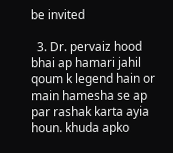be invited

  3. Dr. pervaiz hood bhai ap hamari jahil qoum k legend hain or main hamesha se ap par rashak karta ayia houn. khuda apko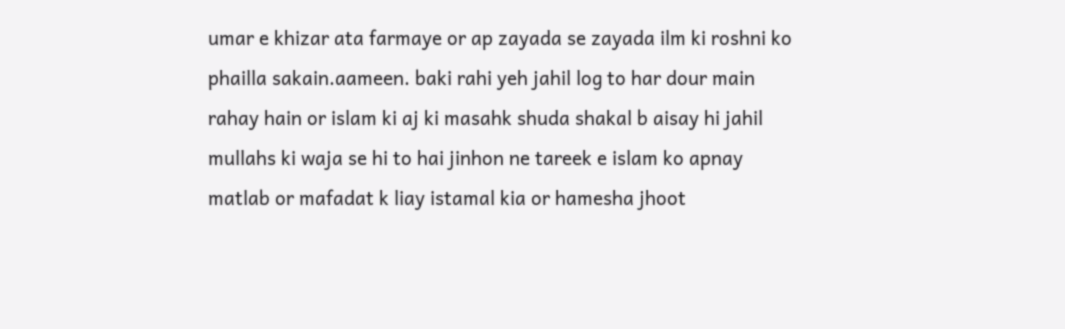umar e khizar ata farmaye or ap zayada se zayada ilm ki roshni ko phailla sakain.aameen. baki rahi yeh jahil log to har dour main rahay hain or islam ki aj ki masahk shuda shakal b aisay hi jahil mullahs ki waja se hi to hai jinhon ne tareek e islam ko apnay matlab or mafadat k liay istamal kia or hamesha jhoot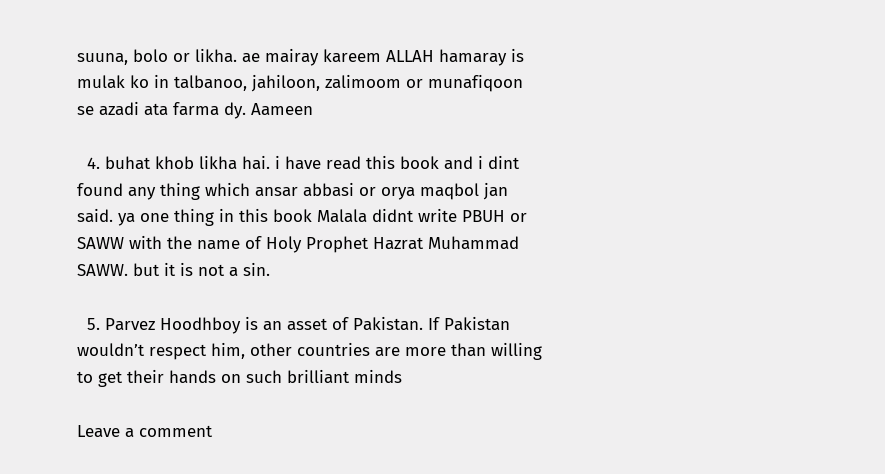suuna, bolo or likha. ae mairay kareem ALLAH hamaray is mulak ko in talbanoo, jahiloon, zalimoom or munafiqoon se azadi ata farma dy. Aameen

  4. buhat khob likha hai. i have read this book and i dint found any thing which ansar abbasi or orya maqbol jan said. ya one thing in this book Malala didnt write PBUH or SAWW with the name of Holy Prophet Hazrat Muhammad SAWW. but it is not a sin.

  5. Parvez Hoodhboy is an asset of Pakistan. If Pakistan wouldn’t respect him, other countries are more than willing to get their hands on such brilliant minds

Leave a comment